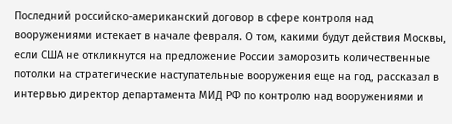Последний российско-американский договор в сфере контроля над вооружениями истекает в начале февраля. О том, какими будут действия Москвы, если США не откликнутся на предложение России заморозить количественные потолки на стратегические наступательные вооружения еще на год, рассказал в интервью директор департамента МИД РФ по контролю над вооружениями и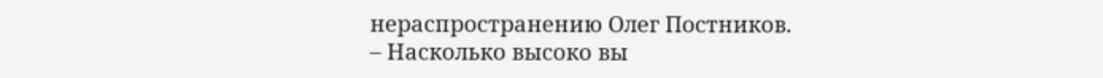нераспространению Олег Постников.
– Насколько высоко вы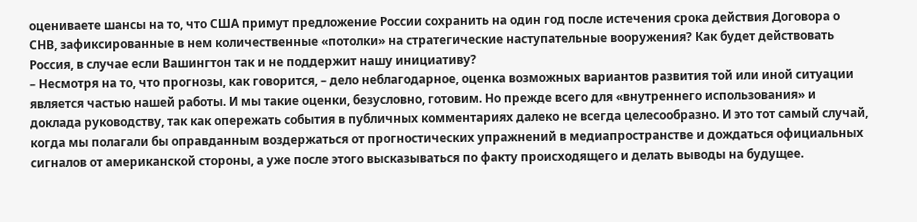оцениваете шансы на то, что США примут предложение России сохранить на один год после истечения срока действия Договора о СНВ, зафиксированные в нем количественные «потолки» на стратегические наступательные вооружения? Как будет действовать Россия, в случае если Вашингтон так и не поддержит нашу инициативу?
– Несмотря на то, что прогнозы, как говорится, – дело неблагодарное, оценка возможных вариантов развития той или иной ситуации является частью нашей работы. И мы такие оценки, безусловно, готовим. Но прежде всего для «внутреннего использования» и доклада руководству, так как опережать события в публичных комментариях далеко не всегда целесообразно. И это тот самый случай, когда мы полагали бы оправданным воздержаться от прогностических упражнений в медиапространстве и дождаться официальных сигналов от американской стороны, а уже после этого высказываться по факту происходящего и делать выводы на будущее.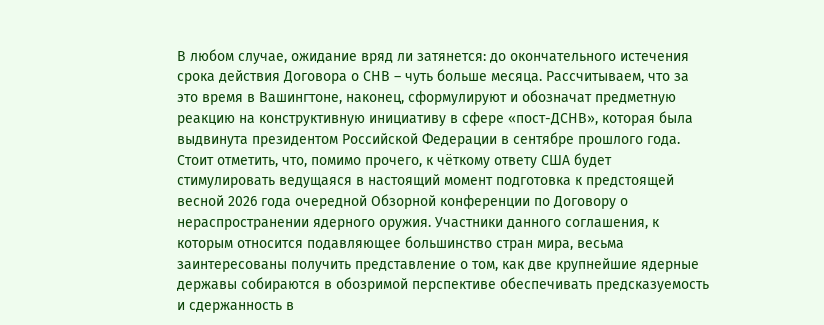В любом случае, ожидание вряд ли затянется: до окончательного истечения срока действия Договора о СНВ – чуть больше месяца. Рассчитываем, что за это время в Вашингтоне, наконец, сформулируют и обозначат предметную реакцию на конструктивную инициативу в сфере «пост-ДСНВ», которая была выдвинута президентом Российской Федерации в сентябре прошлого года.
Стоит отметить, что, помимо прочего, к чёткому ответу США будет стимулировать ведущаяся в настоящий момент подготовка к предстоящей весной 2026 года очередной Обзорной конференции по Договору о нераспространении ядерного оружия. Участники данного соглашения, к которым относится подавляющее большинство стран мира, весьма заинтересованы получить представление о том, как две крупнейшие ядерные державы собираются в обозримой перспективе обеспечивать предсказуемость и сдержанность в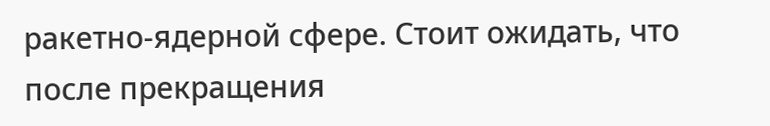ракетно-ядерной сфере. Стоит ожидать, что после прекращения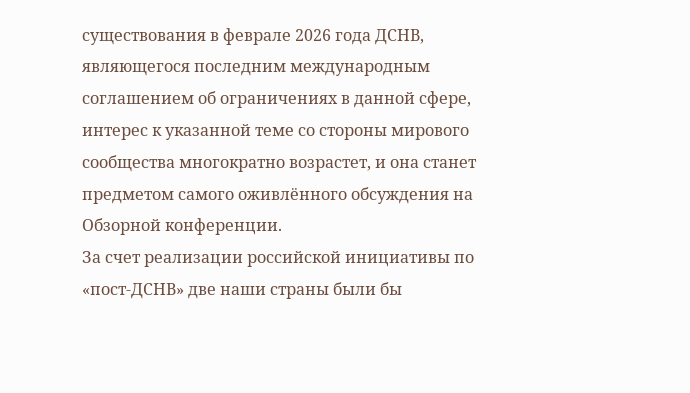существования в феврале 2026 года ДСНВ, являющегося последним международным соглашением об ограничениях в данной сфере, интерес к указанной теме со стороны мирового сообщества многократно возрастет, и она станет предметом самого оживлённого обсуждения на Обзорной конференции.
За счет реализации российской инициативы по «пост-ДСНВ» две наши страны были бы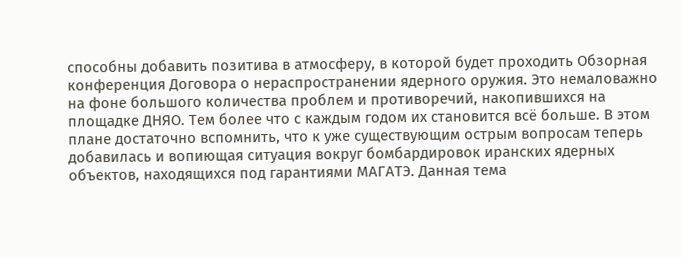способны добавить позитива в атмосферу, в которой будет проходить Обзорная конференция Договора о нераспространении ядерного оружия. Это немаловажно на фоне большого количества проблем и противоречий, накопившихся на площадке ДНЯО. Тем более что с каждым годом их становится всё больше. В этом плане достаточно вспомнить, что к уже существующим острым вопросам теперь добавилась и вопиющая ситуация вокруг бомбардировок иранских ядерных объектов, находящихся под гарантиями МАГАТЭ. Данная тема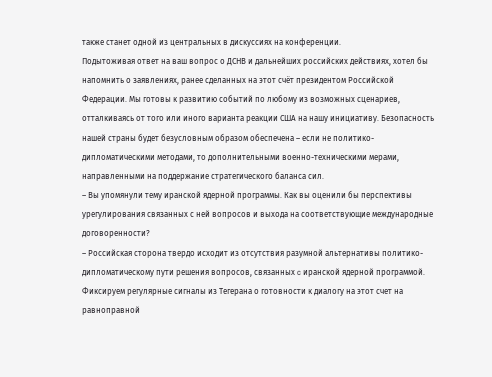также станет одной из центральных в дискуссиях на конференции.
Подытоживая ответ на ваш вопрос о ДСНВ и дальнейших российских действиях, хотел бы напомнить о заявлениях, ранее сделанных на этот счёт президентом Российской Федерации. Мы готовы к развитию событий по любому из возможных сценариев, отталкиваясь от того или иного варианта реакции США на нашу инициативу. Безопасность нашей страны будет безусловным образом обеспечена – если не политико-дипломатическими методами, то дополнительными военно-техническими мерами, направленными на поддержание стратегического баланса сил.
– Вы упомянули тему иранской ядерной программы. Как вы оценили бы перспективы урегулирования связанных с ней вопросов и выхода на соответствующие международные договоренности?
– Российская сторона твердо исходит из отсутствия разумной альтернативы политико-дипломатическому пути решения вопросов, связанных c иранской ядерной программой. Фиксируем регулярные сигналы из Тегерана о готовности к диалогу на этот счет на равноправной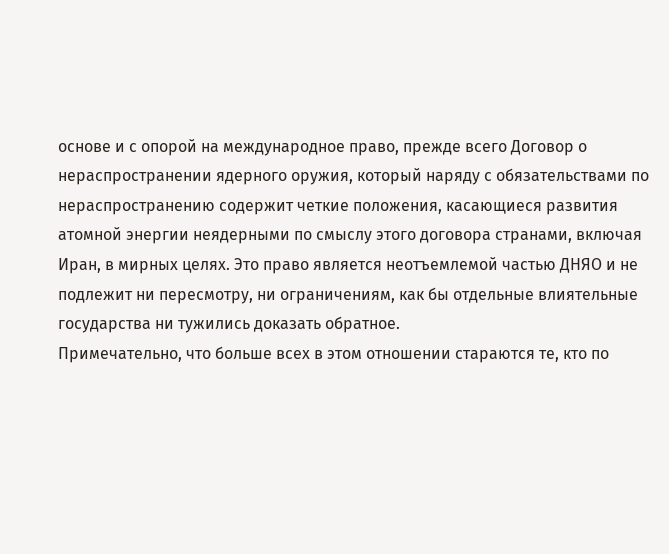основе и с опорой на международное право, прежде всего Договор о нераспространении ядерного оружия, который наряду с обязательствами по нераспространению содержит четкие положения, касающиеся развития атомной энергии неядерными по смыслу этого договора странами, включая Иран, в мирных целях. Это право является неотъемлемой частью ДНЯО и не подлежит ни пересмотру, ни ограничениям, как бы отдельные влиятельные государства ни тужились доказать обратное.
Примечательно, что больше всех в этом отношении стараются те, кто по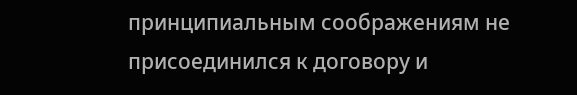принципиальным соображениям не присоединился к договору и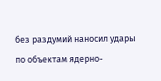без раздумий наносил удары по объектам ядерно-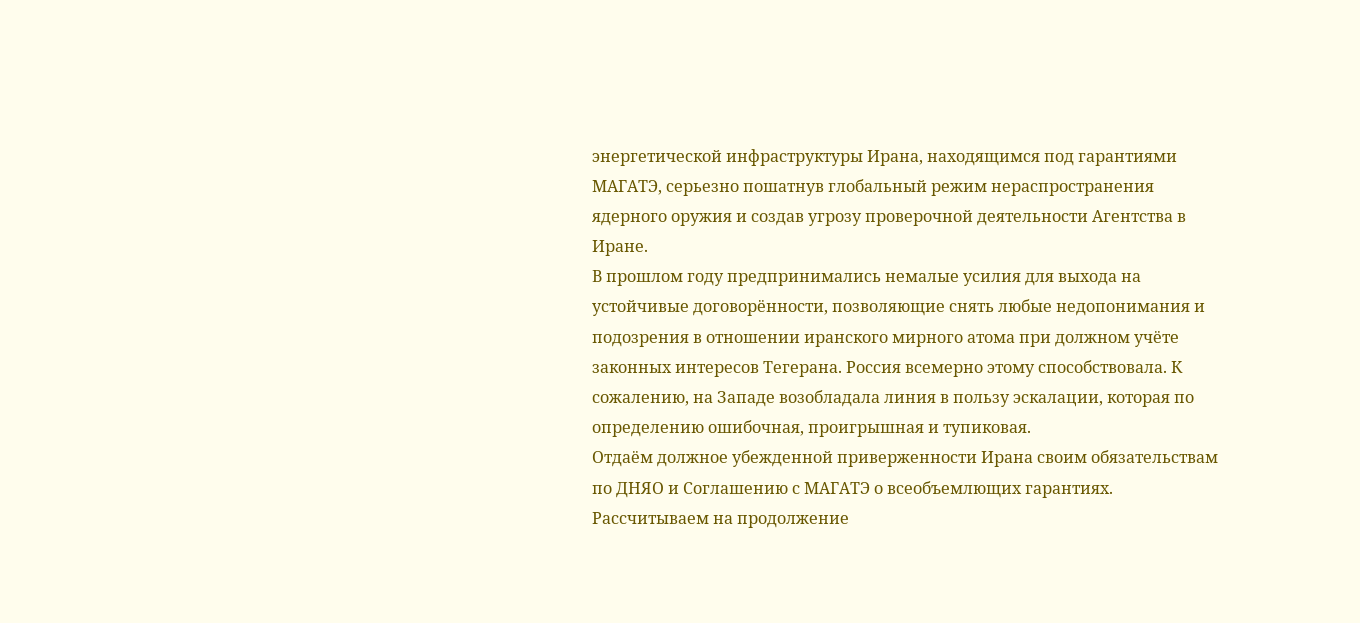энергетической инфраструктуры Ирана, находящимся под гарантиями МАГАТЭ, серьезно пошатнув глобальный режим нераспространения ядерного оружия и создав угрозу проверочной деятельности Агентства в Иране.
В прошлом году предпринимались немалые усилия для выхода на устойчивые договорённости, позволяющие снять любые недопонимания и подозрения в отношении иранского мирного атома при должном учёте законных интересов Тегерана. Россия всемерно этому способствовала. К сожалению, на Западе возобладала линия в пользу эскалации, которая по определению ошибочная, проигрышная и тупиковая.
Отдаём должное убежденной приверженности Ирана своим обязательствам по ДНЯО и Соглашению с МАГАТЭ о всеобъемлющих гарантиях. Рассчитываем на продолжение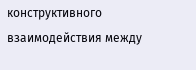конструктивного взаимодействия между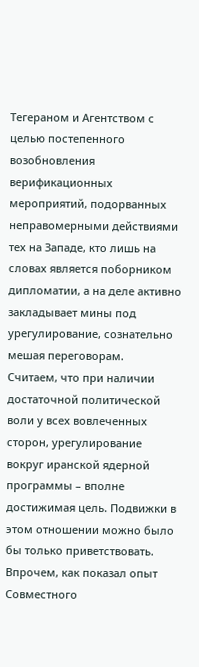Тегераном и Агентством с целью постепенного возобновления верификационных мероприятий, подорванных неправомерными действиями тех на Западе, кто лишь на словах является поборником дипломатии, а на деле активно закладывает мины под урегулирование, сознательно мешая переговорам.
Считаем, что при наличии достаточной политической воли у всех вовлеченных сторон, урегулирование вокруг иранской ядерной программы – вполне достижимая цель. Подвижки в этом отношении можно было бы только приветствовать. Впрочем, как показал опыт Совместного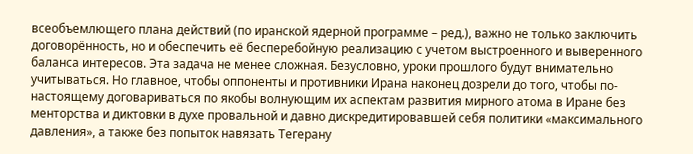всеобъемлющего плана действий (по иранской ядерной программе – ред.), важно не только заключить договорённость, но и обеспечить её бесперебойную реализацию с учетом выстроенного и выверенного баланса интересов. Эта задача не менее сложная. Безусловно, уроки прошлого будут внимательно учитываться. Но главное, чтобы оппоненты и противники Ирана наконец дозрели до того, чтобы по-настоящему договариваться по якобы волнующим их аспектам развития мирного атома в Иране без менторства и диктовки в духе провальной и давно дискредитировавшей себя политики «максимального давления», а также без попыток навязать Тегерану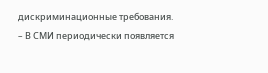дискриминационные требования.
– В СМИ периодически появляется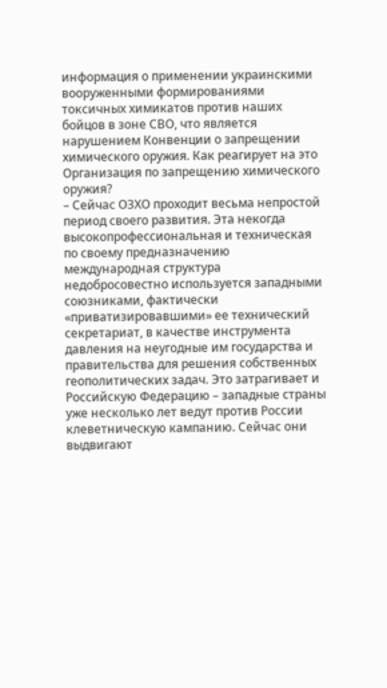информация о применении украинскими вооруженными формированиями токсичных химикатов против наших бойцов в зоне СВО, что является нарушением Конвенции о запрещении химического оружия. Как реагирует на это Организация по запрещению химического оружия?
– Сейчас ОЗХО проходит весьма непростой период своего развития. Эта некогда высокопрофессиональная и техническая по своему предназначению международная структура недобросовестно используется западными союзниками, фактически «приватизировавшими» ее технический секретариат, в качестве инструмента давления на неугодные им государства и правительства для решения собственных геополитических задач. Это затрагивает и Российскую Федерацию – западные страны уже несколько лет ведут против России клеветническую кампанию. Сейчас они выдвигают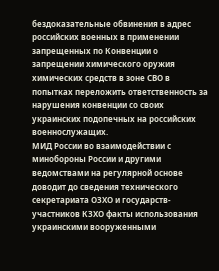бездоказательные обвинения в адрес российских военных в применении запрещенных по Конвенции о запрещении химического оружия химических средств в зоне СВО в попытках переложить ответственность за нарушения конвенции со своих украинских подопечных на российских военнослужащих.
МИД России во взаимодействии с минобороны России и другими ведомствами на регулярной основе доводит до сведения технического секретариата ОЗХО и государств-участников КЗХО факты использования украинскими вооруженными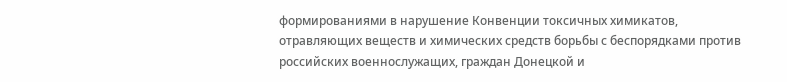формированиями в нарушение Конвенции токсичных химикатов, отравляющих веществ и химических средств борьбы с беспорядками против российских военнослужащих, граждан Донецкой и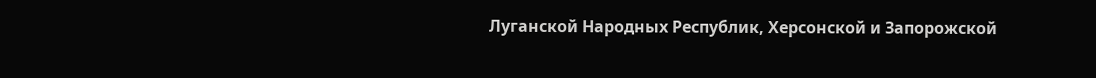Луганской Народных Республик, Херсонской и Запорожской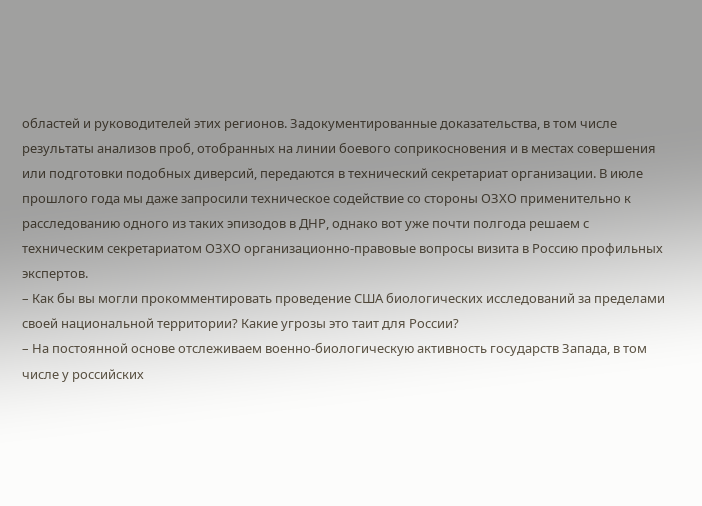областей и руководителей этих регионов. Задокументированные доказательства, в том числе результаты анализов проб, отобранных на линии боевого соприкосновения и в местах совершения или подготовки подобных диверсий, передаются в технический секретариат организации. В июле прошлого года мы даже запросили техническое содействие со стороны ОЗХО применительно к расследованию одного из таких эпизодов в ДНР, однако вот уже почти полгода решаем с техническим секретариатом ОЗХО организационно-правовые вопросы визита в Россию профильных экспертов.
– Как бы вы могли прокомментировать проведение США биологических исследований за пределами своей национальной территории? Какие угрозы это таит для России?
– На постоянной основе отслеживаем военно-биологическую активность государств Запада, в том числе у российских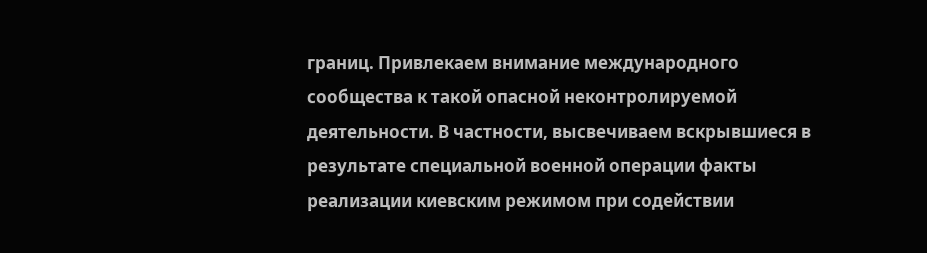границ. Привлекаем внимание международного сообщества к такой опасной неконтролируемой деятельности. В частности, высвечиваем вскрывшиеся в результате специальной военной операции факты реализации киевским режимом при содействии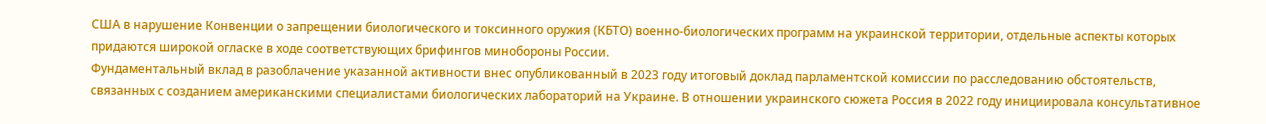США в нарушение Конвенции о запрещении биологического и токсинного оружия (КБТО) военно-биологических программ на украинской территории, отдельные аспекты которых придаются широкой огласке в ходе соответствующих брифингов минобороны России.
Фундаментальный вклад в разоблачение указанной активности внес опубликованный в 2023 году итоговый доклад парламентской комиссии по расследованию обстоятельств, связанных с созданием американскими специалистами биологических лабораторий на Украине. В отношении украинского сюжета Россия в 2022 году инициировала консультативное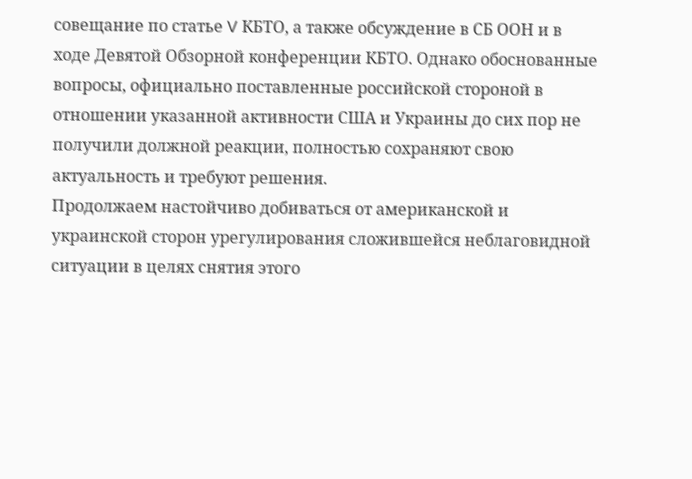совещание по статье V КБТО, а также обсуждение в СБ ООН и в ходе Девятой Обзорной конференции КБТО. Однако обоснованные вопросы, официально поставленные российской стороной в отношении указанной активности США и Украины до сих пор не получили должной реакции, полностью сохраняют свою актуальность и требуют решения.
Продолжаем настойчиво добиваться от американской и украинской сторон урегулирования сложившейся неблаговидной ситуации в целях снятия этого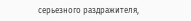серьезного раздражителя,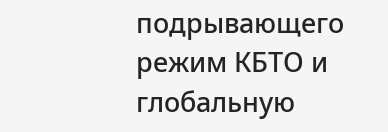подрывающего режим КБТО и глобальную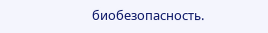биобезопасность.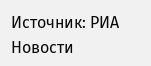Источник: РИА Новости